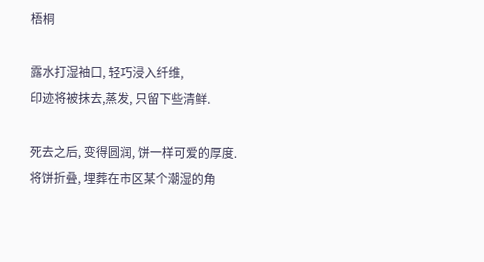梧桐

露水打湿袖口, 轻巧浸入纤维,
印迹将被抹去,蒸发, 只留下些清鲜.

死去之后, 变得圆润, 饼一样可爱的厚度.
将饼折叠, 埋葬在市区某个潮湿的角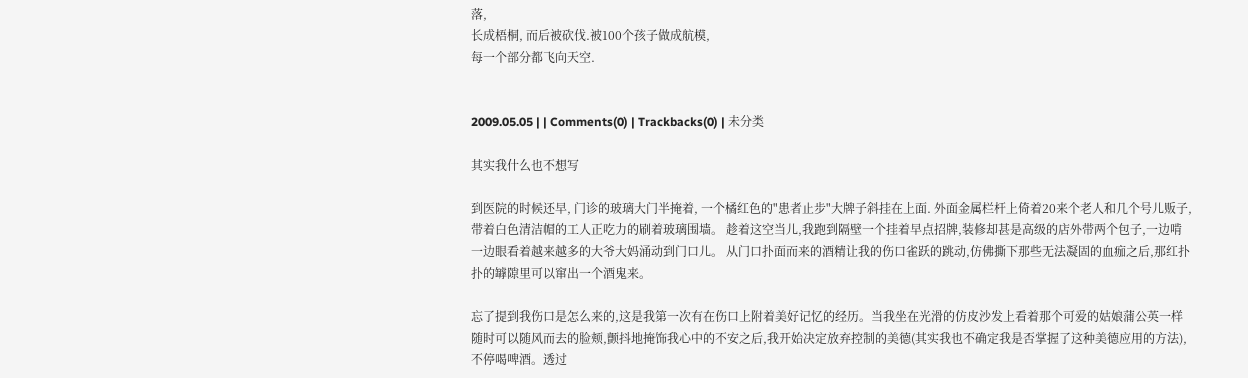落,
长成梧桐, 而后被砍伐.被100个孩子做成航模,
每一个部分都飞向天空.


2009.05.05 | | Comments(0) | Trackbacks(0) | 未分类

其实我什么也不想写

到医院的时候还早, 门诊的玻璃大门半掩着, 一个橘红色的"患者止步"大牌子斜挂在上面. 外面金属栏杆上倚着20来个老人和几个号儿贩子, 带着白色清洁帽的工人正吃力的刷着玻璃围墙。 趁着这空当儿,我跑到隔壁一个挂着早点招牌,装修却甚是高级的店外带两个包子,一边啃一边眼看着越来越多的大爷大妈涌动到门口儿。 从门口扑面而来的酒精让我的伤口雀跃的跳动,仿佛撕下那些无法凝固的血痂之后,那红扑扑的罅隙里可以窜出一个酒鬼来。

忘了提到我伤口是怎么来的,这是我第一次有在伤口上附着美好记忆的经历。当我坐在光滑的仿皮沙发上看着那个可爱的姑娘蒲公英一样随时可以随风而去的脸颊,颤抖地掩饰我心中的不安之后,我开始决定放弃控制的美德(其实我也不确定我是否掌握了这种美德应用的方法),不停喝啤酒。透过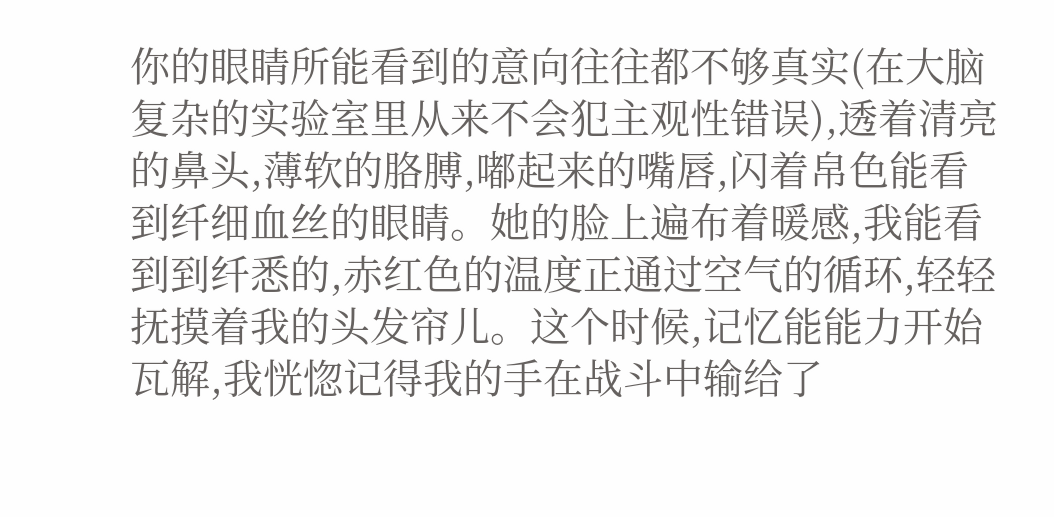你的眼睛所能看到的意向往往都不够真实(在大脑复杂的实验室里从来不会犯主观性错误),透着清亮的鼻头,薄软的胳膊,嘟起来的嘴唇,闪着帛色能看到纤细血丝的眼睛。她的脸上遍布着暖感,我能看到到纤悉的,赤红色的温度正通过空气的循环,轻轻抚摸着我的头发帘儿。这个时候,记忆能能力开始瓦解,我恍惚记得我的手在战斗中输给了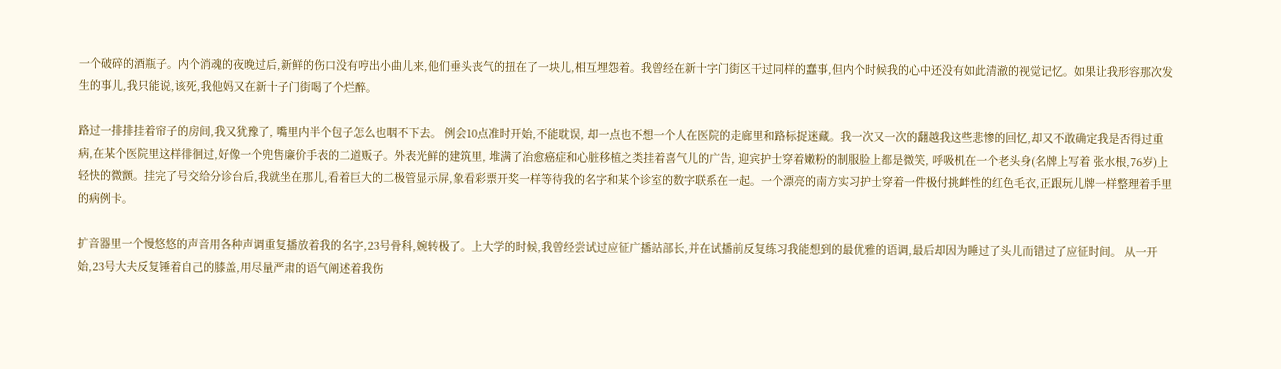一个破碎的酒瓶子。内个消魂的夜晚过后,新鲜的伤口没有哼出小曲儿来,他们垂头丧气的扭在了一块儿,相互埋怨着。我曾经在新十字门街区干过同样的蠢事,但内个时候我的心中还没有如此清澈的视觉记忆。如果让我形容那次发生的事儿,我只能说,该死,我他妈又在新十子门街喝了个烂醉。

路过一排排挂着帘子的房间,我又犹豫了, 嘴里内半个包子怎么也咽不下去。 例会10点准时开始,不能耽误, 却一点也不想一个人在医院的走廊里和路标捉迷藏。我一次又一次的翻越我这些悲惨的回忆,却又不敢确定我是否得过重病,在某个医院里这样徘徊过,好像一个兜售廉价手表的二道贩子。外表光鲜的建筑里, 堆满了治愈癌症和心脏移植之类挂着喜气儿的广告, 迎宾护士穿着嫩粉的制服脸上都是微笑, 呼吸机在一个老头身(名牌上写着 张水根,76岁)上轻快的微颤。挂完了号交给分诊台后,我就坐在那儿,看着巨大的二极管显示屏,象看彩票开奖一样等待我的名字和某个诊室的数字联系在一起。一个漂亮的南方实习护士穿着一件极付挑衅性的红色毛衣,正跟玩儿牌一样整理着手里的病例卡。

扩音器里一个慢悠悠的声音用各种声调重复播放着我的名字,23号骨科,婉转极了。上大学的时候,我曾经尝试过应征广播站部长,并在试播前反复练习我能想到的最优雅的语调,最后却因为睡过了头儿而错过了应征时间。 从一开始,23号大夫反复锤着自己的膝盖,用尽量严肃的语气阐述着我伤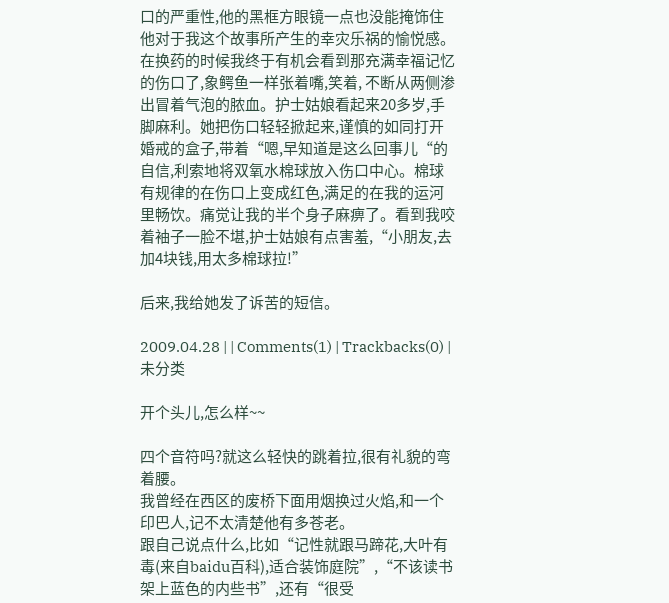口的严重性,他的黑框方眼镜一点也没能掩饰住他对于我这个故事所产生的幸灾乐祸的愉悦感。在换药的时候我终于有机会看到那充满幸福记忆的伤口了,象鳄鱼一样张着嘴,笑着, 不断从两侧渗出冒着气泡的脓血。护士姑娘看起来20多岁,手脚麻利。她把伤口轻轻掀起来,谨慎的如同打开婚戒的盒子,带着“嗯,早知道是这么回事儿“的自信,利索地将双氧水棉球放入伤口中心。棉球有规律的在伤口上变成红色,满足的在我的运河里畅饮。痛觉让我的半个身子麻痹了。看到我咬着袖子一脸不堪,护士姑娘有点害羞,“小朋友,去加4块钱,用太多棉球拉!”

后来,我给她发了诉苦的短信。

2009.04.28 | | Comments(1) | Trackbacks(0) | 未分类

开个头儿,怎么样~~

四个音符吗?就这么轻快的跳着拉,很有礼貌的弯着腰。
我曾经在西区的废桥下面用烟换过火焰,和一个印巴人,记不太清楚他有多苍老。
跟自己说点什么,比如“记性就跟马蹄花,大叶有毒(来自baidu百科),适合装饰庭院”,“不该读书架上蓝色的内些书”,还有“很受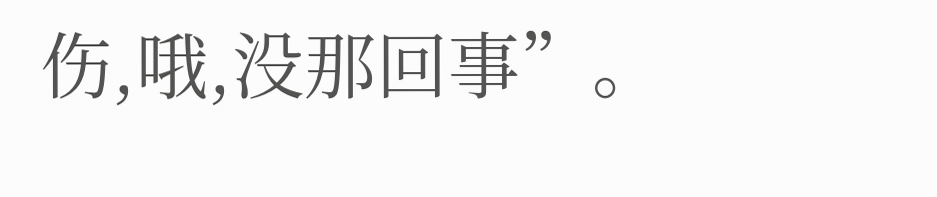伤,哦,没那回事”。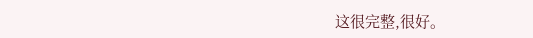这很完整,很好。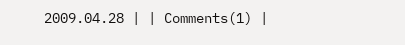2009.04.28 | | Comments(1) |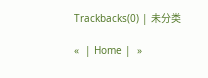Trackbacks(0) | 未分类

«  | Home |  »